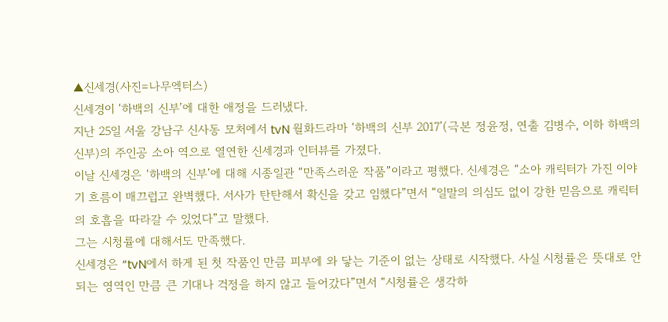▲신세경(사진=나무엑터스)
신세경이 ‘하백의 신부’에 대한 애정을 드러냈다.
지난 25일 서울 강남구 신사동 모처에서 tvN 월화드라마 ‘하백의 신부 2017’(극본 정윤정, 연출 김병수, 이하 하백의 신부)의 주인공 소아 역으로 열연한 신세경과 인터뷰를 가졌다.
이날 신세경은 ‘하백의 신부’에 대해 시종일관 “만족스러운 작품”이라고 평했다. 신세경은 “소아 캐릭터가 가진 이야기 흐름이 매끄럽고 완벽했다. 서사가 탄탄해서 확신을 갖고 임했다”면서 “일말의 의심도 없이 강한 믿음으로 캐릭터의 호흡을 따라갈 수 있었다”고 말했다.
그는 시청률에 대해서도 만족했다.
신세경은 “tvN에서 하게 된 첫 작품인 만큼 피부에 와 닿는 기준이 없는 상태로 시작했다. 사실 시청률은 뜻대로 안 되는 영역인 만큼 큰 기대나 걱정을 하지 않고 들어갔다”면서 “시청률은 생각하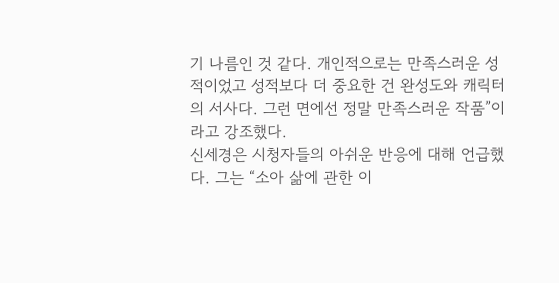기 나름인 것 같다. 개인적으로는 만족스러운 성적이었고 성적보다 더 중요한 건 완성도와 캐릭터의 서사다. 그런 면에선 정말 만족스러운 작품”이라고 강조했다.
신세경은 시청자들의 아쉬운 반응에 대해 언급했다. 그는 “소아 삶에 관한 이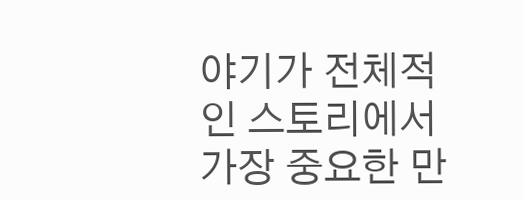야기가 전체적인 스토리에서 가장 중요한 만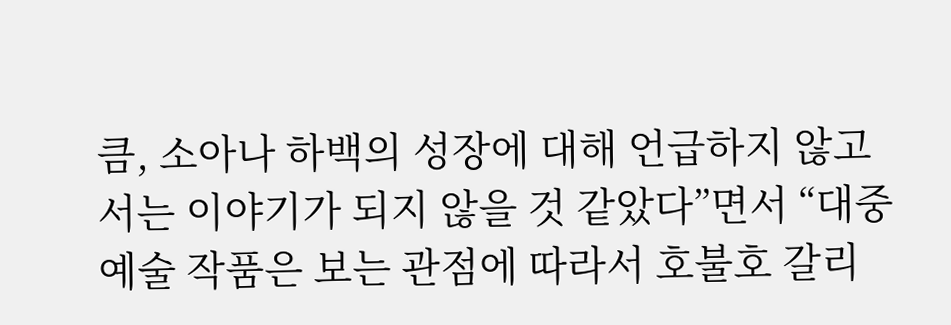큼, 소아나 하백의 성장에 대해 언급하지 않고서는 이야기가 되지 않을 것 같았다”면서 “대중 예술 작품은 보는 관점에 따라서 호불호 갈리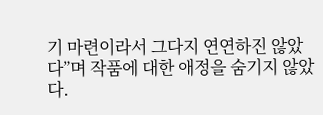기 마련이라서 그다지 연연하진 않았다”며 작품에 대한 애정을 숨기지 않았다.